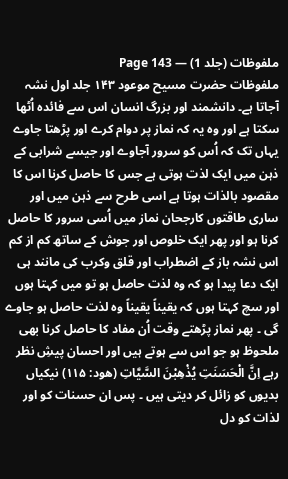ملفوظات (جلد 1) — Page 143
ملفوظات حضرت مسیح موعود ۱۴۳ جلد اول نشہ آجاتا ہے۔ دانشمند اور بزرگ انسان اس سے فائدہ اُٹھا سکتا ہے اور وہ یہ کہ نماز پر دوام کرے اور پڑھتا جاوے یہاں تک کہ اُس کو سرور آجاوے اور جیسے شرابی کے ذہن میں ایک لذت ہوتی ہے جس کا حاصل کرنا اس کا مقصود بالذات ہوتا ہے اسی طرح سے ذہن میں اور ساری طاقتوں کارجحان نماز میں اُسی سرور کا حاصل کرنا ہو اور پھر ایک خلوص اور جوش کے ساتھ کم از کم اس نشہ باز کے اضطراب اور قلق وکرب کی مانند ہی ایک دعا پیدا ہو کہ وہ لذت حاصل ہو تو میں کہتا ہوں اور سچ کہتا ہوں کہ یقیناً یقیناً وہ لذت حاصل ہو جاوے گی ۔ پھر نماز پڑھتے وقت اُن مفاد کا حاصل کرنا بھی ملحوظ ہو جو اس سے ہوتے ہیں اور احسان پیشِ نظر رہے اِنَّ الْحَسَنَتِ يُذْهِبْنَ السَّيَّاتِ (هود: ۱۱۵) نیکیاں بدیوں کو زائل کر دیتی ہیں ۔ پس ان حسنات کو اور لذات کو دل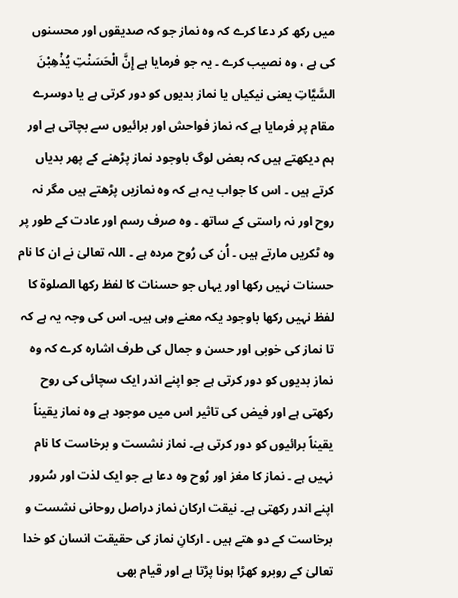میں رکھ کر دعا کرے کہ وہ نماز جو کہ صدیقوں اور محسنوں کی ہے ، وہ نصیب کرے ۔ یہ جو فرمایا ہے إِنَّ الْحَسَنْتِ يُذْهِبْنَ السَّيَّاتِ یعنی نیکیاں یا نماز بدیوں کو دور کرتی ہے یا دوسرے مقام پر فرمایا ہے کہ نماز فواحش اور برائیوں سے بچاتی ہے اور ہم دیکھتے ہیں کہ بعض لوگ باوجود نماز پڑھنے کے پھر بدیاں کرتے ہیں ۔ اس کا جواب یہ ہے کہ وہ نمازیں پڑھتے ہیں مگر نہ روح اور نہ راستی کے ساتھ ۔ وہ صرف رسم اور عادت کے طور پر وہ ٹکریں مارتے ہیں ۔ اُن کی رُوح مردہ ہے ۔ اللہ تعالیٰ نے ان کا نام حسنات نہیں رکھا اور یہاں جو حسنات کا لفظ رکھا الصلوة کا لفظ نہیں رکھا باوجود یکہ معنے وہی ہیں۔ اس کی وجہ یہ ہے کہ تا نماز کی خوبی اور حسن و جمال کی طرف اشارہ کرے کہ وہ نماز بدیوں کو دور کرتی ہے جو اپنے اندر ایک سچائی کی روح رکھتی ہے اور فیض کی تاثیر اس میں موجود ہے وہ نماز یقیناً یقیناً برائیوں کو دور کرتی ہے۔ نماز نشست و برخاست کا نام نہیں ہے ۔ نماز کا مغز اور رُوح وہ دعا ہے جو ایک لذت اور سُرور اپنے اندر رکھتی ہے۔ نیقت ارکان نماز دراصل روحانی نشست و برخاست کے دو ھتے ہیں ۔ ارکانِ نماز کی حقیقت انسان کو خدا تعالیٰ کے روبرو کھڑا ہونا پڑتا ہے اور قیام بھی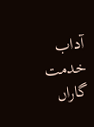آداب خدمت گاراں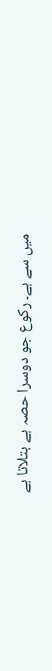میں سے ہے۔ رکوع جو دوسرا حصہ ہے بتلاتا ہے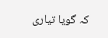کہ گویا تیاری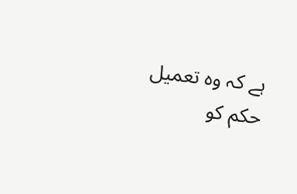ہے کہ وہ تعمیل حکم کو